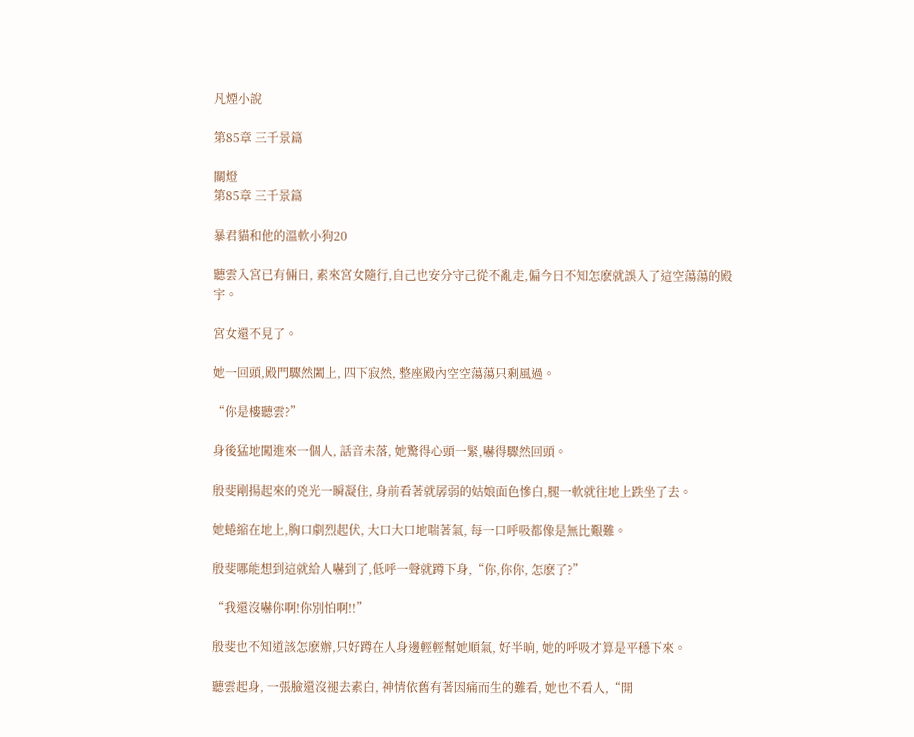凡煙小說

第85章 三千景篇

關燈
第85章 三千景篇

暴君貓和他的溫軟小狗20

聽雲入宮已有倆日, 素來宮女隨行,自己也安分守己從不亂走,偏今日不知怎麽就誤入了這空蕩蕩的殿宇。

宮女還不見了。

她一回頭,殿門驟然闔上, 四下寂然, 整座殿內空空蕩蕩只剩風過。

“你是樓聽雲?”

身後猛地闖進來一個人, 話音未落, 她驚得心頭一緊,嚇得驟然回頭。

殷斐剛揚起來的兇光一瞬凝住, 身前看著就孱弱的姑娘面色慘白,腿一軟就往地上跌坐了去。

她蜷縮在地上,胸口劇烈起伏, 大口大口地喘著氣, 每一口呼吸都像是無比艱難。

殷斐哪能想到這就給人嚇到了,低呼一聲就蹲下身,“你,你你, 怎麽了?”

“我還沒嚇你啊!你別怕啊!!”

殷斐也不知道該怎麽辦,只好蹲在人身邊輕輕幫她順氣, 好半晌, 她的呼吸才算是平穩下來。

聽雲起身, 一張臉還沒褪去素白, 神情依舊有著因痛而生的難看, 她也不看人,“開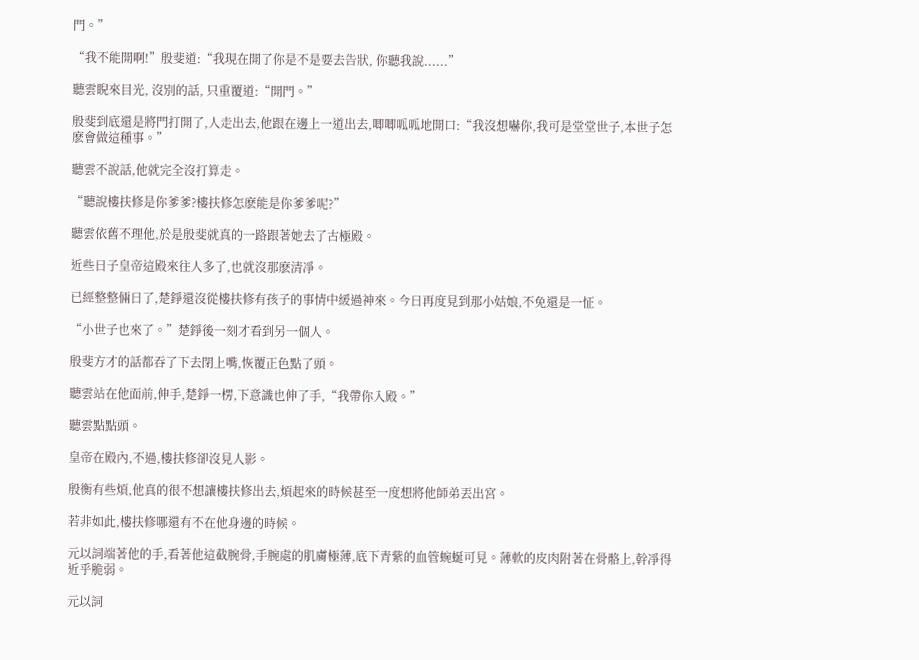門。”

“我不能開啊!”殷斐道:“我現在開了你是不是要去告狀, 你聽我說......”

聽雲睨來目光, 沒別的話, 只重覆道:“開門。”

殷斐到底還是將門打開了,人走出去,他跟在邊上一道出去,唧唧呱呱地開口:“我沒想嚇你,我可是堂堂世子,本世子怎麽會做這種事。”

聽雲不說話,他就完全沒打算走。

“聽說樓扶修是你爹爹?樓扶修怎麽能是你爹爹呢?”

聽雲依舊不理他,於是殷斐就真的一路跟著她去了古極殿。

近些日子皇帝這殿來往人多了,也就沒那麽清凈。

已經整整倆日了,楚錚還沒從樓扶修有孩子的事情中緩過神來。今日再度見到那小姑娘,不免還是一怔。

“小世子也來了。”楚錚後一刻才看到另一個人。

殷斐方才的話都吞了下去閉上嘴,恢覆正色點了頭。

聽雲站在他面前,伸手,楚錚一楞,下意識也伸了手,“我帶你入殿。”

聽雲點點頭。

皇帝在殿內,不過,樓扶修卻沒見人影。

殷衡有些煩,他真的很不想讓樓扶修出去,煩起來的時候甚至一度想將他師弟丟出宮。

若非如此,樓扶修哪還有不在他身邊的時候。

元以詞端著他的手,看著他這截腕骨,手腕處的肌膚極薄,底下青紫的血管蜿蜒可見。薄軟的皮肉附著在骨骼上,幹凈得近乎脆弱。

元以詞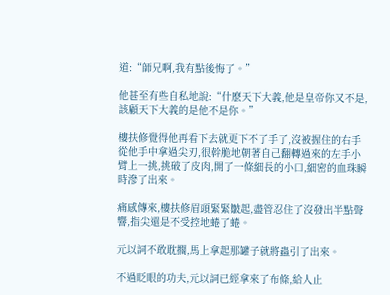道:“師兄啊,我有點後悔了。”

他甚至有些自私地說:“什麽天下大義,他是皇帝你又不是,該顧天下大義的是他不是你。”

樓扶修覺得他再看下去就更下不了手了,沒被握住的右手從他手中拿過尖刃,很幹脆地朝著自己翻轉過來的左手小臂上一挑,挑破了皮肉,開了一條細長的小口,細密的血珠瞬時滲了出來。

痛感傳來,樓扶修眉頭緊緊皺起,盡管忍住了沒發出半點聲響,指尖還是不受控地蜷了蜷。

元以詞不敢耽擱,馬上拿起那罐子就將蟲引了出來。

不過眨眼的功夫,元以詞已經拿來了布條,給人止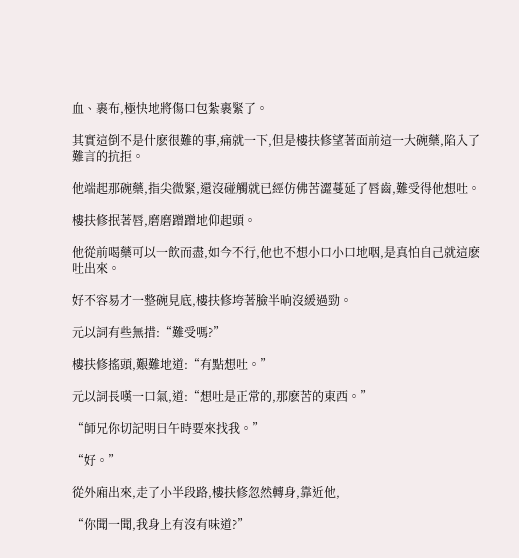血、裹布,極快地將傷口包紮裹緊了。

其實這倒不是什麽很難的事,痛就一下,但是樓扶修望著面前這一大碗藥,陷入了難言的抗拒。

他端起那碗藥,指尖微緊,還沒碰觸就已經仿佛苦澀蔓延了唇齒,難受得他想吐。

樓扶修抿著唇,磨磨蹭蹭地仰起頭。

他從前喝藥可以一飲而盡,如今不行,他也不想小口小口地咽,是真怕自己就這麽吐出來。

好不容易才一整碗見底,樓扶修垮著臉半晌沒緩過勁。

元以詞有些無措:“難受嗎?”

樓扶修搖頭,艱難地道:“有點想吐。”

元以詞長嘆一口氣,道:“想吐是正常的,那麽苦的東西。”

“師兄你切記明日午時要來找我。”

“好。”

從外廂出來,走了小半段路,樓扶修忽然轉身,靠近他,

“你聞一聞,我身上有沒有味道?”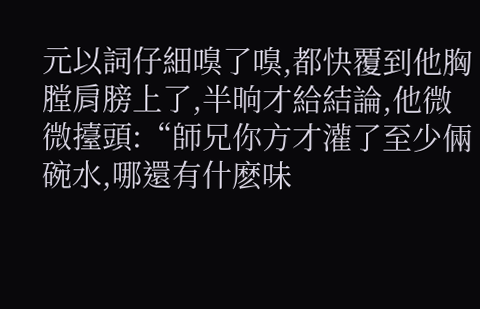元以詞仔細嗅了嗅,都快覆到他胸膛肩膀上了,半晌才給結論,他微微擡頭:“師兄你方才灌了至少倆碗水,哪還有什麽味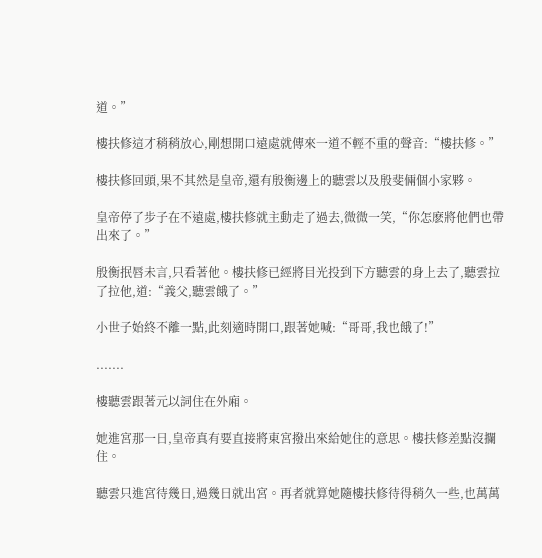道。”

樓扶修這才稍稍放心,剛想開口遠處就傳來一道不輕不重的聲音:“樓扶修。”

樓扶修回頭,果不其然是皇帝,還有殷衡邊上的聽雲以及殷斐倆個小家夥。

皇帝停了步子在不遠處,樓扶修就主動走了過去,微微一笑,“你怎麽將他們也帶出來了。”

殷衡抿唇未言,只看著他。樓扶修已經將目光投到下方聽雲的身上去了,聽雲拉了拉他,道:“義父,聽雲餓了。”

小世子始終不離一點,此刻適時開口,跟著她喊:“哥哥,我也餓了!”

.......

樓聽雲跟著元以詞住在外廂。

她進宮那一日,皇帝真有要直接將東宮撥出來給她住的意思。樓扶修差點沒攔住。

聽雲只進宮待幾日,過幾日就出宮。再者就算她隨樓扶修待得稍久一些,也萬萬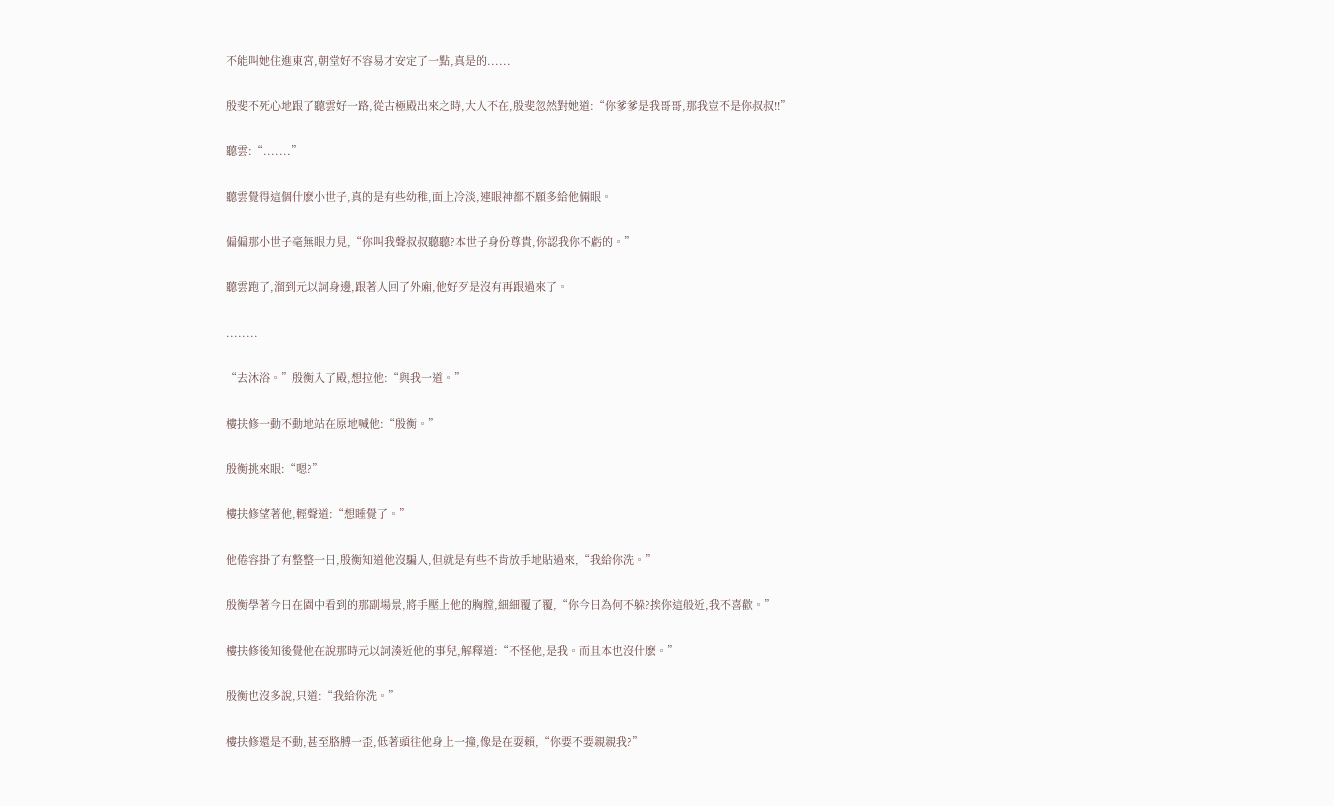不能叫她住進東宮,朝堂好不容易才安定了一點,真是的......

殷斐不死心地跟了聽雲好一路,從古極殿出來之時,大人不在,殷斐忽然對她道:“你爹爹是我哥哥,那我豈不是你叔叔!!”

聽雲:“.......”

聽雲覺得這個什麽小世子,真的是有些幼稚,面上冷淡,連眼神都不願多給他倆眼。

偏偏那小世子毫無眼力見,“你叫我聲叔叔聽聽?本世子身份尊貴,你認我你不虧的。”

聽雲跑了,溜到元以詞身邊,跟著人回了外廂,他好歹是沒有再跟過來了。

........

“去沐浴。”殷衡入了殿,想拉他:“與我一道。”

樓扶修一動不動地站在原地喊他:“殷衡。”

殷衡挑來眼:“嗯?”

樓扶修望著他,輕聲道:“想睡覺了。”

他倦容掛了有整整一日,殷衡知道他沒騙人,但就是有些不肯放手地貼過來,“我給你洗。”

殷衡學著今日在園中看到的那副場景,將手壓上他的胸膛,細細覆了覆,“你今日為何不躲?挨你這般近,我不喜歡。”

樓扶修後知後覺他在說那時元以詞湊近他的事兒,解釋道:“不怪他,是我。而且本也沒什麽。”

殷衡也沒多說,只道:“我給你洗。”

樓扶修還是不動,甚至胳膊一歪,低著頭往他身上一撞,像是在耍賴,“你要不要親親我?”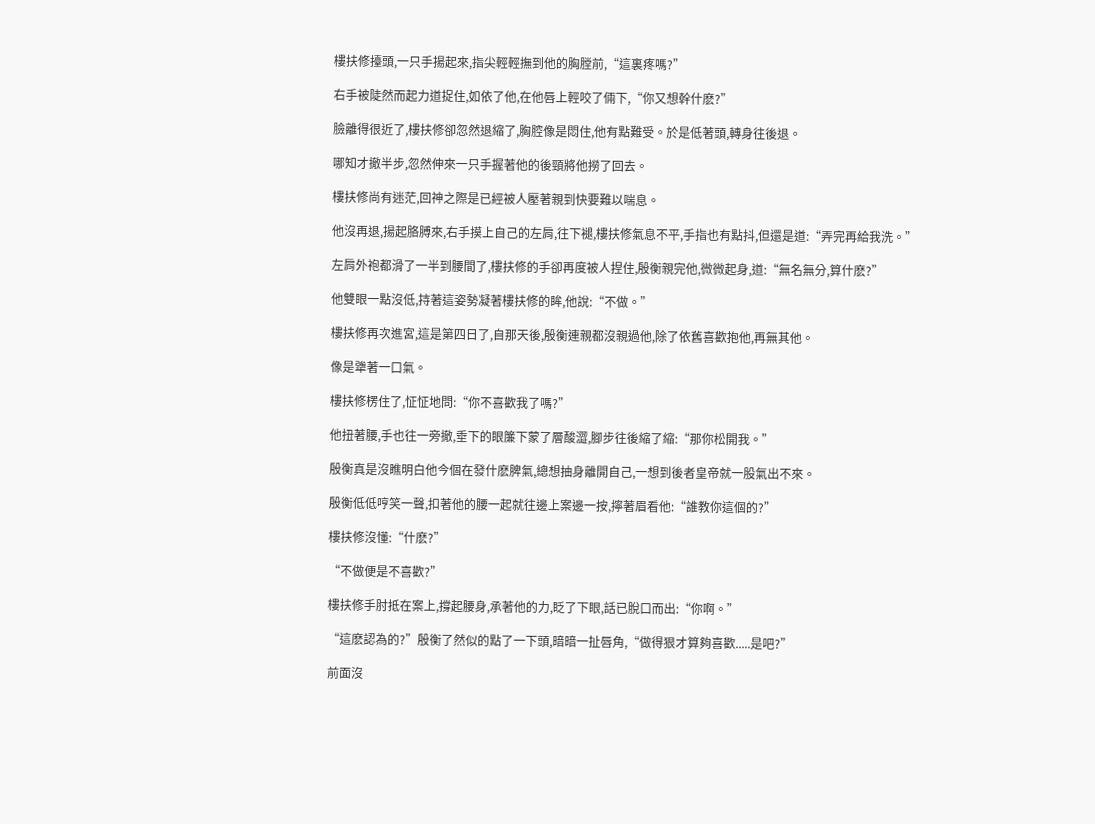樓扶修擡頭,一只手揚起來,指尖輕輕撫到他的胸膛前,“這裏疼嗎?”

右手被陡然而起力道捉住,如依了他,在他唇上輕咬了倆下,“你又想幹什麽?”

臉離得很近了,樓扶修卻忽然退縮了,胸腔像是悶住,他有點難受。於是低著頭,轉身往後退。

哪知才撤半步,忽然伸來一只手握著他的後頸將他撈了回去。

樓扶修尚有迷茫,回神之際是已經被人壓著親到快要難以喘息。

他沒再退,揚起胳膊來,右手摸上自己的左肩,往下褪,樓扶修氣息不平,手指也有點抖,但還是道:“弄完再給我洗。”

左肩外袍都滑了一半到腰間了,樓扶修的手卻再度被人捏住,殷衡親完他,微微起身,道:“無名無分,算什麽?”

他雙眼一點沒低,持著這姿勢凝著樓扶修的眸,他說:“不做。”

樓扶修再次進宮,這是第四日了,自那天後,殷衡連親都沒親過他,除了依舊喜歡抱他,再無其他。

像是犟著一口氣。

樓扶修楞住了,怔怔地問:“你不喜歡我了嗎?”

他扭著腰,手也往一旁撤,垂下的眼簾下蒙了層酸澀,腳步往後縮了縮:“那你松開我。”

殷衡真是沒瞧明白他今個在發什麽脾氣,總想抽身離開自己,一想到後者皇帝就一股氣出不來。

殷衡低低哼笑一聲,扣著他的腰一起就往邊上案邊一按,擰著眉看他:“誰教你這個的?”

樓扶修沒懂:“什麽?”

“不做便是不喜歡?”

樓扶修手肘抵在案上,撐起腰身,承著他的力,眨了下眼,話已脫口而出:“你啊。”

“這麽認為的?”殷衡了然似的點了一下頭,暗暗一扯唇角,“做得狠才算夠喜歡.....是吧?”

前面沒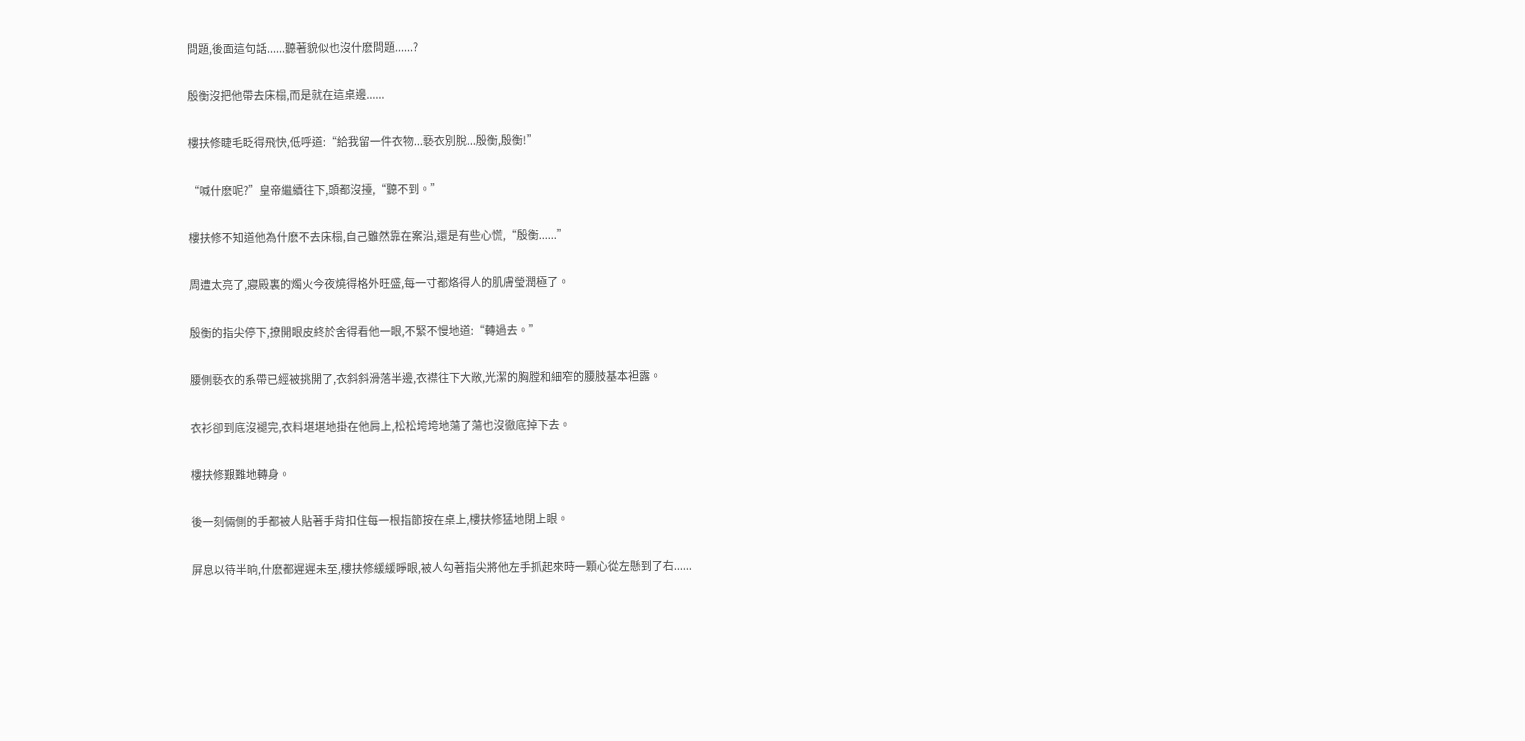問題,後面這句話......聽著貌似也沒什麽問題......?

殷衡沒把他帶去床榻,而是就在這桌邊......

樓扶修睫毛眨得飛快,低呼道:“給我留一件衣物...褻衣別脫...殷衡,殷衡!”

“喊什麽呢?”皇帝繼續往下,頭都沒擡,“聽不到。”

樓扶修不知道他為什麽不去床榻,自己雖然靠在案沿,還是有些心慌,“殷衡......”

周遭太亮了,寢殿裏的燭火今夜燒得格外旺盛,每一寸都烙得人的肌膚瑩潤極了。

殷衡的指尖停下,撩開眼皮終於舍得看他一眼,不緊不慢地道:“轉過去。”

腰側褻衣的系帶已經被挑開了,衣斜斜滑落半邊,衣襟往下大敞,光潔的胸膛和細窄的腰肢基本袒露。

衣衫卻到底沒褪完,衣料堪堪地掛在他肩上,松松垮垮地蕩了蕩也沒徹底掉下去。

樓扶修艱難地轉身。

後一刻倆側的手都被人貼著手背扣住每一根指節按在桌上,樓扶修猛地閉上眼。

屏息以待半晌,什麽都遲遲未至,樓扶修緩緩睜眼,被人勾著指尖將他左手抓起來時一顆心從左懸到了右......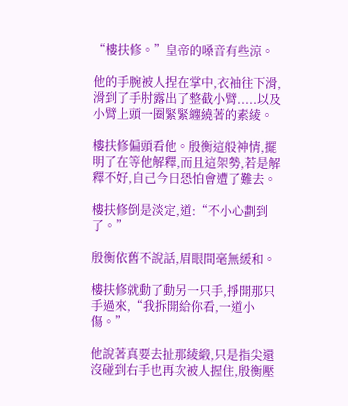“樓扶修。”皇帝的嗓音有些涼。

他的手腕被人捏在掌中,衣袖往下滑,滑到了手肘露出了整截小臂.....以及小臂上頭一圈緊緊纏繞著的素綾。

樓扶修偏頭看他。殷衡這般神情,擺明了在等他解釋,而且這架勢,若是解釋不好,自己今日恐怕會遭了難去。

樓扶修倒是淡定,道:“不小心劃到了。”

殷衡依舊不說話,眉眼間毫無緩和。

樓扶修就動了動另一只手,掙開那只手過來,“我拆開給你看,一道小傷。”

他說著真要去扯那綾緞,只是指尖還沒碰到右手也再次被人握住,殷衡壓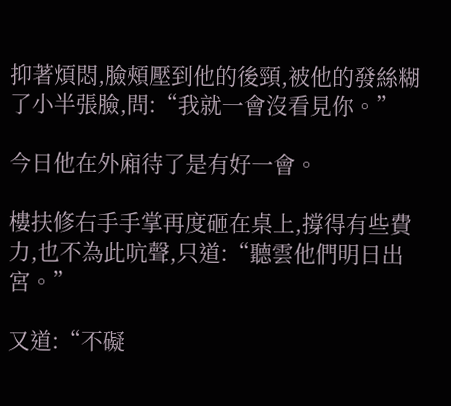抑著煩悶,臉頰壓到他的後頸,被他的發絲糊了小半張臉,問:“我就一會沒看見你。”

今日他在外廂待了是有好一會。

樓扶修右手手掌再度砸在桌上,撐得有些費力,也不為此吭聲,只道:“聽雲他們明日出宮。”

又道:“不礙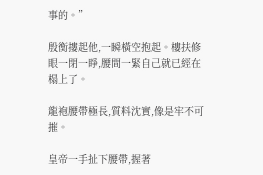事的。”

殷衡摟起他,一瞬橫空抱起。樓扶修眼一閉一睜,腰間一緊自己就已經在榻上了。

龍袍腰帶極長,質料沈實,像是牢不可摧。

皇帝一手扯下腰帶,握著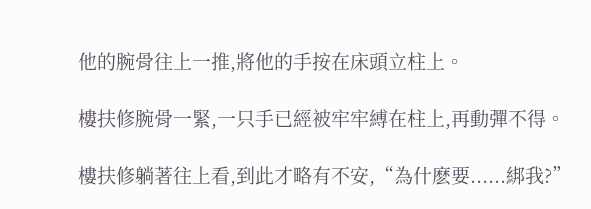他的腕骨往上一推,將他的手按在床頭立柱上。

樓扶修腕骨一緊,一只手已經被牢牢縛在柱上,再動彈不得。

樓扶修躺著往上看,到此才略有不安,“為什麽要......綁我?”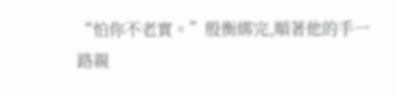“怕你不老實。”殷衡綁完,順著他的手一路親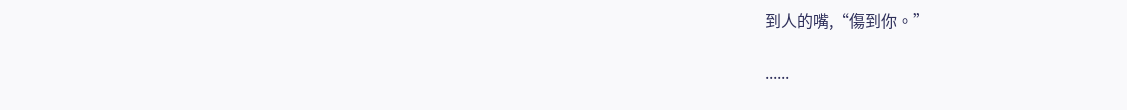到人的嘴,“傷到你。”

......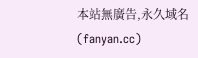本站無廣告,永久域名(fanyan.cc)